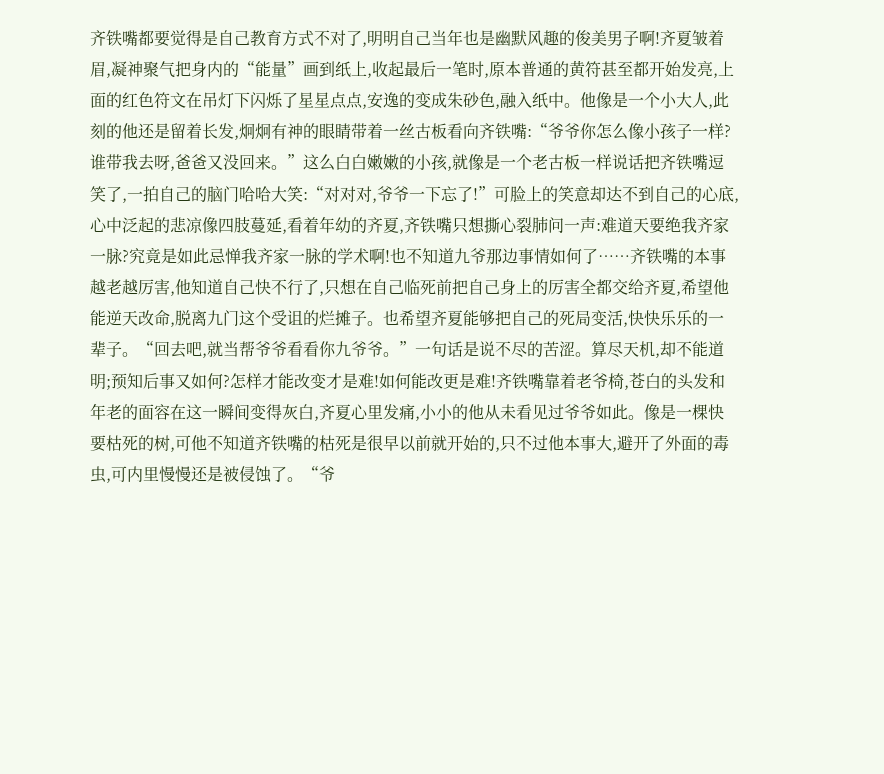齐铁嘴都要觉得是自己教育方式不对了,明明自己当年也是幽默风趣的俊美男子啊!齐夏皱着眉,凝神聚气把身内的“能量”画到纸上,收起最后一笔时,原本普通的黄符甚至都开始发亮,上面的红色符文在吊灯下闪烁了星星点点,安逸的变成朱砂色,融入纸中。他像是一个小大人,此刻的他还是留着长发,炯炯有神的眼睛带着一丝古板看向齐铁嘴:“爷爷你怎么像小孩子一样?谁带我去呀,爸爸又没回来。”这么白白嫩嫩的小孩,就像是一个老古板一样说话把齐铁嘴逗笑了,一拍自己的脑门哈哈大笑:“对对对,爷爷一下忘了!”可脸上的笑意却达不到自己的心底,心中泛起的悲凉像四肢蔓延,看着年幼的齐夏,齐铁嘴只想撕心裂肺问一声:难道天要绝我齐家一脉?究竟是如此忌惮我齐家一脉的学术啊!也不知道九爷那边事情如何了……齐铁嘴的本事越老越厉害,他知道自己快不行了,只想在自己临死前把自己身上的厉害全都交给齐夏,希望他能逆天改命,脱离九门这个受诅的烂摊子。也希望齐夏能够把自己的死局变活,快快乐乐的一辈子。“回去吧,就当帮爷爷看看你九爷爷。”一句话是说不尽的苦涩。算尽天机,却不能道明;预知后事又如何?怎样才能改变才是难!如何能改更是难!齐铁嘴靠着老爷椅,苍白的头发和年老的面容在这一瞬间变得灰白,齐夏心里发痛,小小的他从未看见过爷爷如此。像是一棵快要枯死的树,可他不知道齐铁嘴的枯死是很早以前就开始的,只不过他本事大,避开了外面的毒虫,可内里慢慢还是被侵蚀了。“爷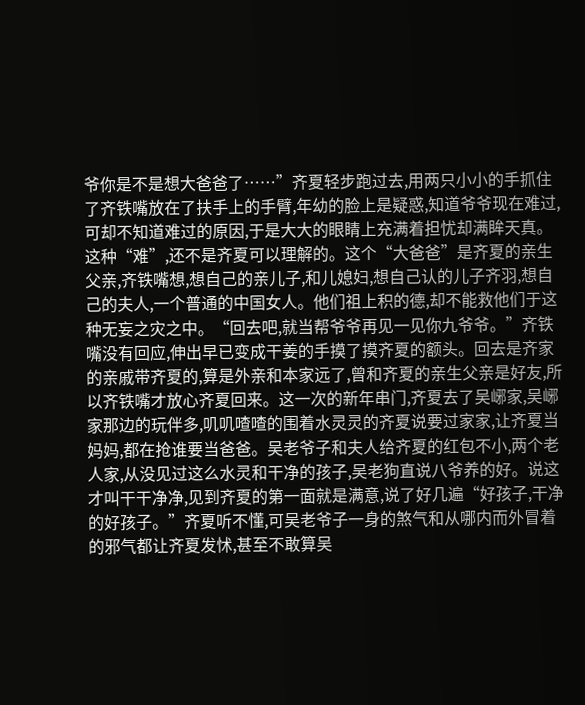爷你是不是想大爸爸了……”齐夏轻步跑过去,用两只小小的手抓住了齐铁嘴放在了扶手上的手臂,年幼的脸上是疑惑,知道爷爷现在难过,可却不知道难过的原因,于是大大的眼睛上充满着担忧却满眸天真。这种“难”,还不是齐夏可以理解的。这个“大爸爸”是齐夏的亲生父亲,齐铁嘴想,想自己的亲儿子,和儿媳妇,想自己认的儿子齐羽,想自己的夫人,一个普通的中国女人。他们祖上积的德,却不能救他们于这种无妄之灾之中。“回去吧,就当帮爷爷再见一见你九爷爷。”齐铁嘴没有回应,伸出早已变成干姜的手摸了摸齐夏的额头。回去是齐家的亲戚带齐夏的,算是外亲和本家远了,曾和齐夏的亲生父亲是好友,所以齐铁嘴才放心齐夏回来。这一次的新年串门,齐夏去了吴峫家,吴峫家那边的玩伴多,叽叽喳喳的围着水灵灵的齐夏说要过家家,让齐夏当妈妈,都在抢谁要当爸爸。吴老爷子和夫人给齐夏的红包不小,两个老人家,从没见过这么水灵和干净的孩子,吴老狗直说八爷养的好。说这才叫干干净净,见到齐夏的第一面就是满意,说了好几遍“好孩子,干净的好孩子。”齐夏听不懂,可吴老爷子一身的煞气和从哪内而外冒着的邪气都让齐夏发怵,甚至不敢算吴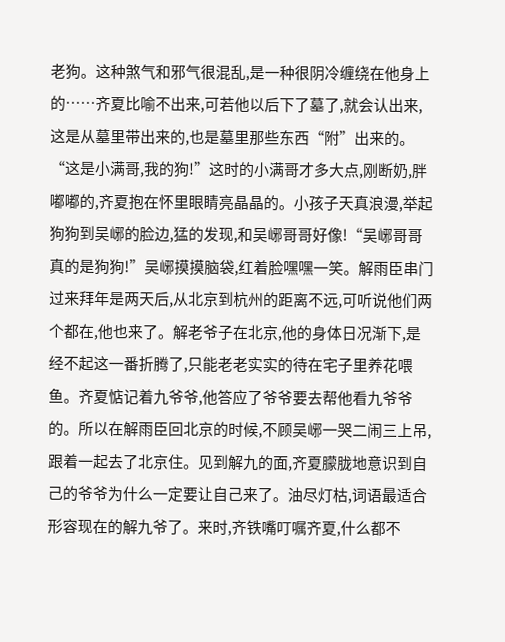老狗。这种煞气和邪气很混乱,是一种很阴冷缠绕在他身上的……齐夏比喻不出来,可若他以后下了墓了,就会认出来,这是从墓里带出来的,也是墓里那些东西“附”出来的。“这是小满哥,我的狗!”这时的小满哥才多大点,刚断奶,胖嘟嘟的,齐夏抱在怀里眼睛亮晶晶的。小孩子天真浪漫,举起狗狗到吴峫的脸边,猛的发现,和吴峫哥哥好像!“吴峫哥哥真的是狗狗!”吴峫摸摸脑袋,红着脸嘿嘿一笑。解雨臣串门过来拜年是两天后,从北京到杭州的距离不远,可听说他们两个都在,他也来了。解老爷子在北京,他的身体日况渐下,是经不起这一番折腾了,只能老老实实的待在宅子里养花喂鱼。齐夏惦记着九爷爷,他答应了爷爷要去帮他看九爷爷的。所以在解雨臣回北京的时候,不顾吴峫一哭二闹三上吊,跟着一起去了北京住。见到解九的面,齐夏朦胧地意识到自己的爷爷为什么一定要让自己来了。油尽灯枯,词语最适合形容现在的解九爷了。来时,齐铁嘴叮嘱齐夏,什么都不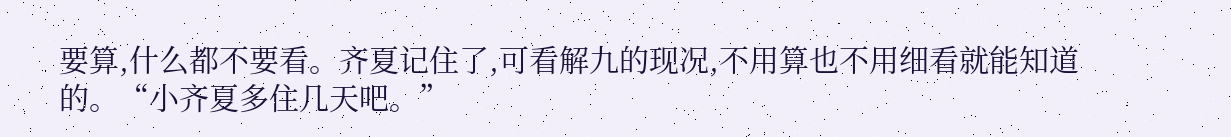要算,什么都不要看。齐夏记住了,可看解九的现况,不用算也不用细看就能知道的。“小齐夏多住几天吧。”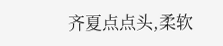齐夏点点头,柔软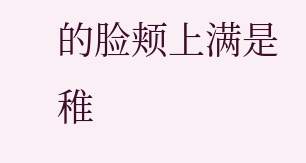的脸颊上满是稚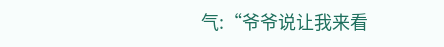气:“爷爷说让我来看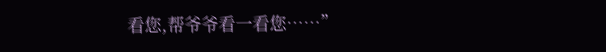看您,帮爷爷看一看您……”